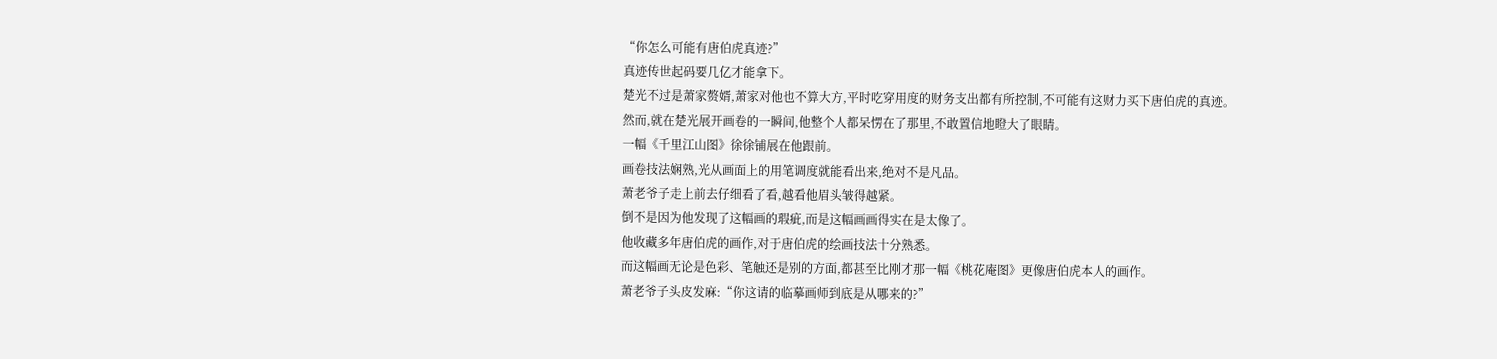“你怎么可能有唐伯虎真迹?”
真迹传世起码要几亿才能拿下。
楚光不过是萧家赘婿,萧家对他也不算大方,平时吃穿用度的财务支出都有所控制,不可能有这财力买下唐伯虎的真迹。
然而,就在楚光展开画卷的一瞬间,他整个人都呆愣在了那里,不敢置信地瞪大了眼睛。
一幅《千里江山图》徐徐铺展在他跟前。
画卷技法娴熟,光从画面上的用笔调度就能看出来,绝对不是凡品。
萧老爷子走上前去仔细看了看,越看他眉头皱得越紧。
倒不是因为他发现了这幅画的瑕疵,而是这幅画画得实在是太像了。
他收藏多年唐伯虎的画作,对于唐伯虎的绘画技法十分熟悉。
而这幅画无论是色彩、笔触还是别的方面,都甚至比刚才那一幅《桃花庵图》更像唐伯虎本人的画作。
萧老爷子头皮发麻:“你这请的临摹画师到底是从哪来的?”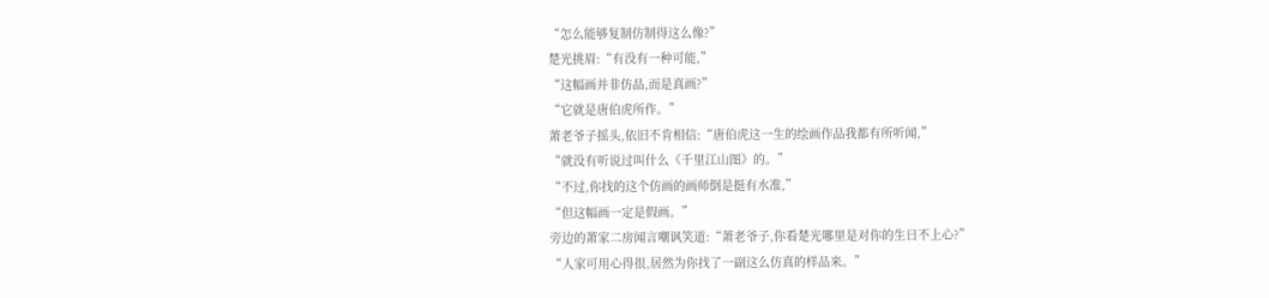“怎么能够复制仿制得这么像?”
楚光挑眉:“有没有一种可能,”
“这幅画并非仿品,而是真画?”
“它就是唐伯虎所作。”
萧老爷子摇头,依旧不肯相信:“唐伯虎这一生的绘画作品我都有所听闻,”
“就没有听说过叫什么《千里江山图》的。”
“不过,你找的这个仿画的画师倒是挺有水准,”
“但这幅画一定是假画。”
旁边的萧家二房闻言嘲讽笑道:“萧老爷子,你看楚光哪里是对你的生日不上心?”
“人家可用心得很,居然为你找了一副这么仿真的样品来。”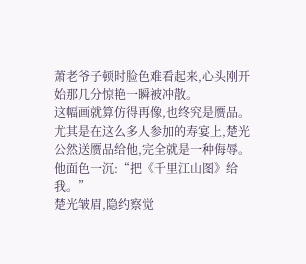萧老爷子顿时脸色难看起来,心头刚开始那几分惊艳一瞬被冲散。
这幅画就算仿得再像,也终究是赝品。
尤其是在这么多人参加的寿宴上,楚光公然送赝品给他,完全就是一种侮辱。
他面色一沉:“把《千里江山图》给我。”
楚光皱眉,隐约察觉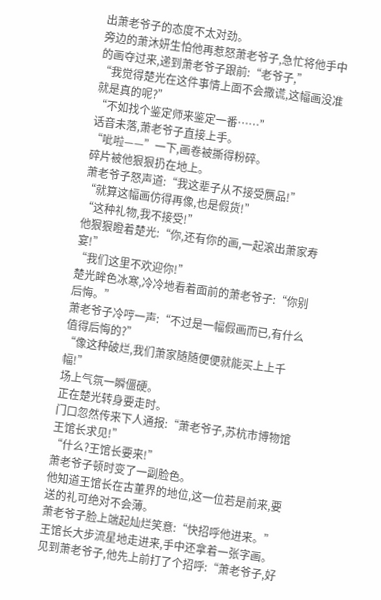出萧老爷子的态度不太对劲。
旁边的萧沐妍生怕他再惹怒萧老爷子,急忙将他手中的画夺过来,递到萧老爷子跟前:“老爷子,”
“我觉得楚光在这件事情上面不会撒谎,这幅画没准就是真的呢?”
“不如找个鉴定师来鉴定一番……”
话音未落,萧老爷子直接上手。
“呲啦——”一下,画卷被撕得粉碎。
碎片被他狠狠扔在地上。
萧老爷子怒声道:“我这辈子从不接受赝品!”
“就算这幅画仿得再像,也是假货!”
“这种礼物,我不接受!”
他狠狠瞪着楚光:“你,还有你的画,一起滚出萧家寿宴!”
“我们这里不欢迎你!”
楚光眸色冰寒,冷冷地看着面前的萧老爷子:“你别后悔。”
萧老爷子冷哼一声:“不过是一幅假画而已,有什么值得后悔的?”
“像这种破烂,我们萧家随随便便就能买上上千幅!”
场上气氛一瞬僵硬。
正在楚光转身要走时。
门口忽然传来下人通报:“萧老爷子,苏杭市博物馆王馆长求见!”
“什么?王馆长要来!”
萧老爷子顿时变了一副脸色。
他知道王馆长在古董界的地位,这一位若是前来,要送的礼可绝对不会薄。
萧老爷子脸上端起灿烂笑意:“快招呼他进来。”
王馆长大步流星地走进来,手中还拿着一张字画。
见到萧老爷子,他先上前打了个招呼:“萧老爷子,好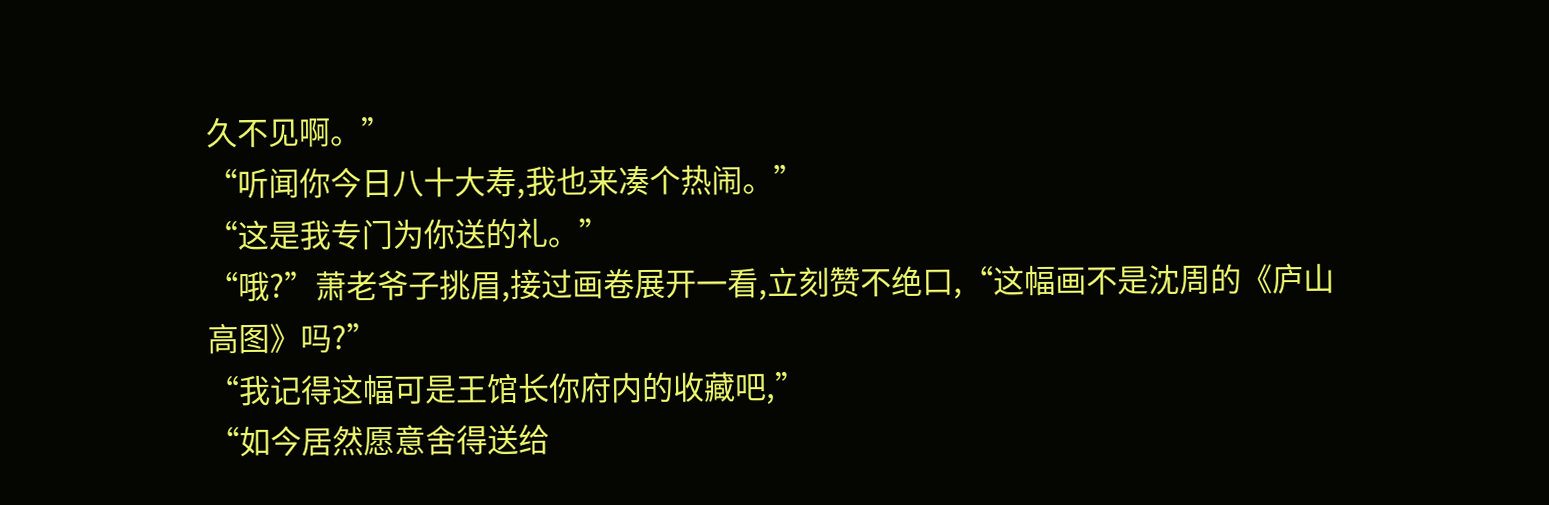久不见啊。”
“听闻你今日八十大寿,我也来凑个热闹。”
“这是我专门为你送的礼。”
“哦?”萧老爷子挑眉,接过画卷展开一看,立刻赞不绝口,“这幅画不是沈周的《庐山高图》吗?”
“我记得这幅可是王馆长你府内的收藏吧,”
“如今居然愿意舍得送给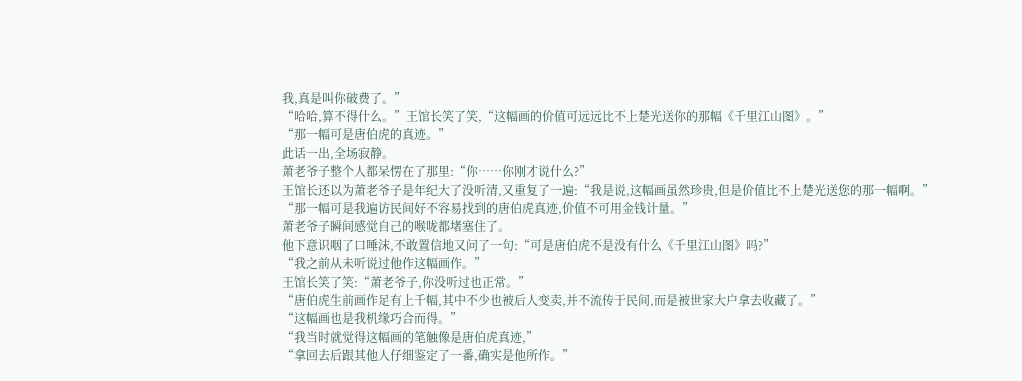我,真是叫你破费了。”
“哈哈,算不得什么。”王馆长笑了笑,“这幅画的价值可远远比不上楚光送你的那幅《千里江山图》。”
“那一幅可是唐伯虎的真迹。”
此话一出,全场寂静。
萧老爷子整个人都呆愣在了那里:“你……你刚才说什么?”
王馆长还以为萧老爷子是年纪大了没听清,又重复了一遍:“我是说,这幅画虽然珍贵,但是价值比不上楚光送您的那一幅啊。”
“那一幅可是我遍访民间好不容易找到的唐伯虎真迹,价值不可用金钱计量。”
萧老爷子瞬间感觉自己的喉咙都堵塞住了。
他下意识咽了口唾沫,不敢置信地又问了一句:“可是唐伯虎不是没有什么《千里江山图》吗?”
“我之前从未听说过他作这幅画作。”
王馆长笑了笑:“萧老爷子,你没听过也正常。”
“唐伯虎生前画作足有上千幅,其中不少也被后人变卖,并不流传于民间,而是被世家大户拿去收藏了。”
“这幅画也是我机缘巧合而得。”
“我当时就觉得这幅画的笔触像是唐伯虎真迹,”
“拿回去后跟其他人仔细鉴定了一番,确实是他所作。”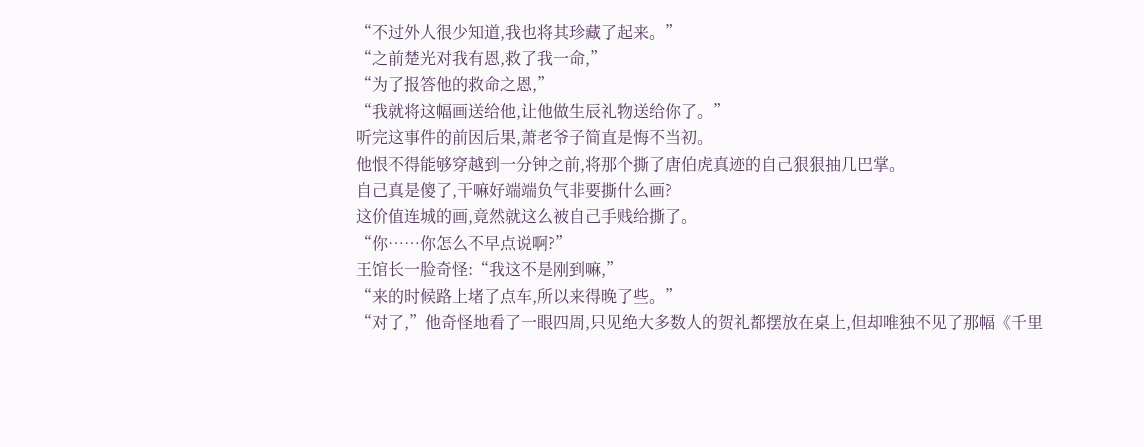“不过外人很少知道,我也将其珍藏了起来。”
“之前楚光对我有恩,救了我一命,”
“为了报答他的救命之恩,”
“我就将这幅画送给他,让他做生辰礼物送给你了。”
听完这事件的前因后果,萧老爷子简直是悔不当初。
他恨不得能够穿越到一分钟之前,将那个撕了唐伯虎真迹的自己狠狠抽几巴掌。
自己真是傻了,干嘛好端端负气非要撕什么画?
这价值连城的画,竟然就这么被自己手贱给撕了。
“你……你怎么不早点说啊?”
王馆长一脸奇怪:“我这不是刚到嘛,”
“来的时候路上堵了点车,所以来得晚了些。”
“对了,”他奇怪地看了一眼四周,只见绝大多数人的贺礼都摆放在桌上,但却唯独不见了那幅《千里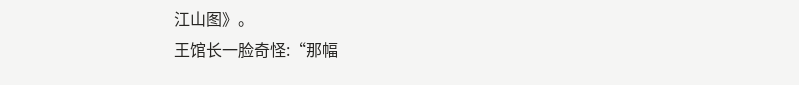江山图》。
王馆长一脸奇怪:“那幅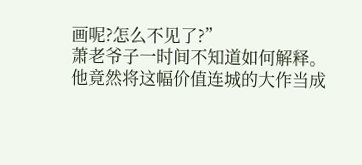画呢?怎么不见了?”
萧老爷子一时间不知道如何解释。
他竟然将这幅价值连城的大作当成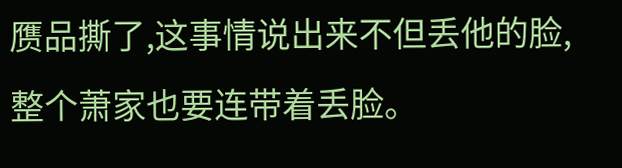赝品撕了,这事情说出来不但丢他的脸,整个萧家也要连带着丢脸。